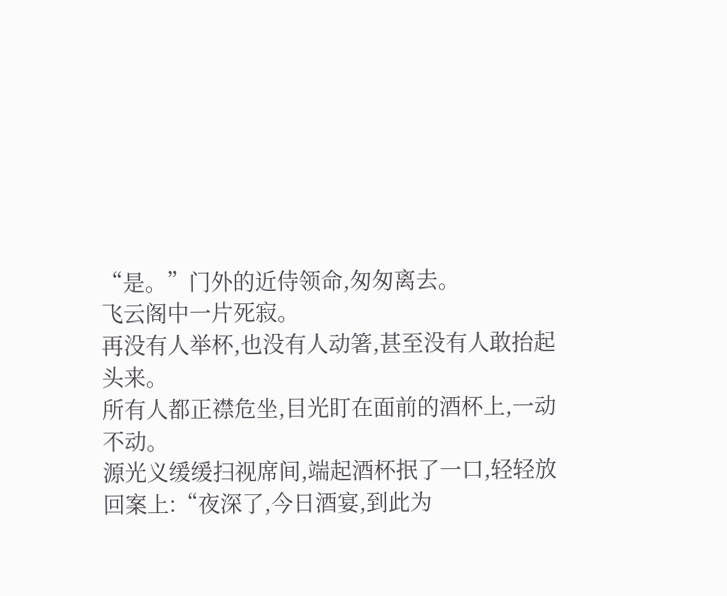“是。”门外的近侍领命,匆匆离去。
飞云阁中一片死寂。
再没有人举杯,也没有人动箸,甚至没有人敢抬起头来。
所有人都正襟危坐,目光盯在面前的酒杯上,一动不动。
源光义缓缓扫视席间,端起酒杯抿了一口,轻轻放回案上:“夜深了,今日酒宴,到此为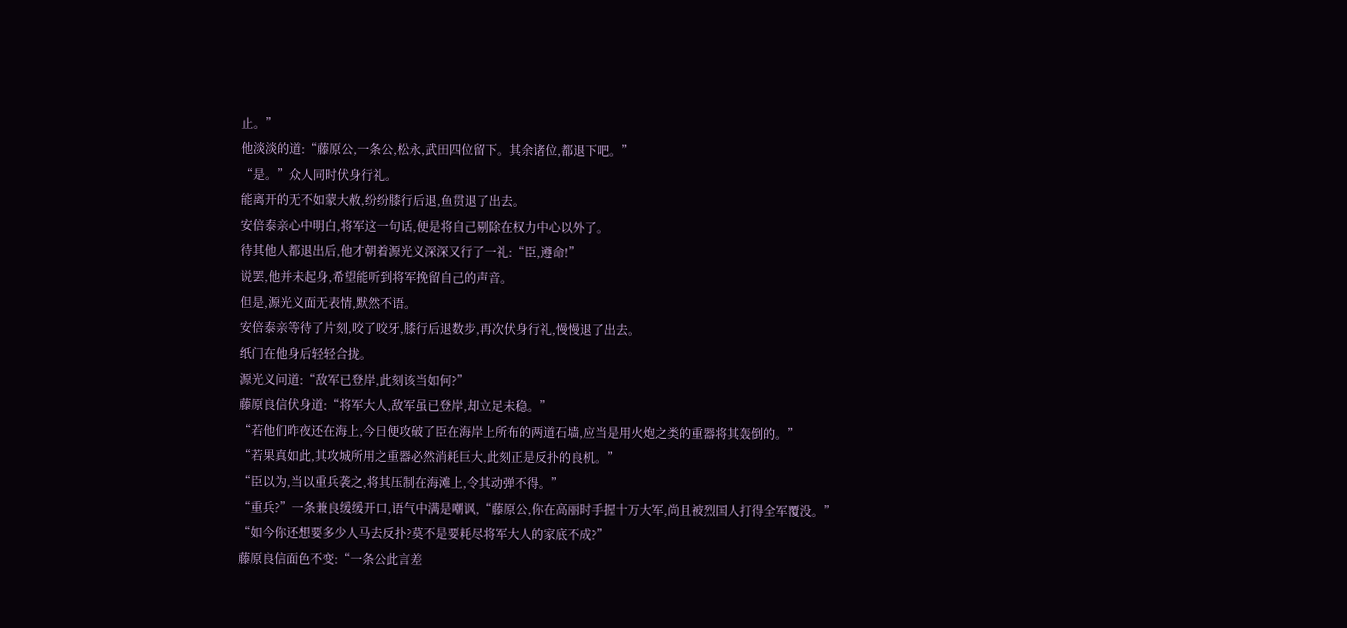止。”
他淡淡的道:“藤原公,一条公,松永,武田四位留下。其余诸位,都退下吧。”
“是。”众人同时伏身行礼。
能离开的无不如蒙大赦,纷纷膝行后退,鱼贯退了出去。
安倍泰亲心中明白,将军这一句话,便是将自己剔除在权力中心以外了。
待其他人都退出后,他才朝着源光义深深又行了一礼:“臣,遵命!”
说罢,他并未起身,希望能听到将军挽留自己的声音。
但是,源光义面无表情,默然不语。
安倍泰亲等待了片刻,咬了咬牙,膝行后退数步,再次伏身行礼,慢慢退了出去。
纸门在他身后轻轻合拢。
源光义问道:“敌军已登岸,此刻该当如何?”
藤原良信伏身道:“将军大人,敌军虽已登岸,却立足未稳。”
“若他们昨夜还在海上,今日便攻破了臣在海岸上所布的两道石墙,应当是用火炮之类的重器将其轰倒的。”
“若果真如此,其攻城所用之重器必然消耗巨大,此刻正是反扑的良机。”
“臣以为,当以重兵袭之,将其压制在海滩上,令其动弹不得。”
“重兵?”一条兼良缓缓开口,语气中满是嘲讽,“藤原公,你在高丽时手握十万大军,尚且被烈国人打得全军覆没。”
“如今你还想要多少人马去反扑?莫不是要耗尽将军大人的家底不成?”
藤原良信面色不变:“一条公此言差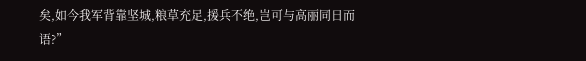矣,如今我军背靠坚城,粮草充足,援兵不绝,岂可与高丽同日而语?”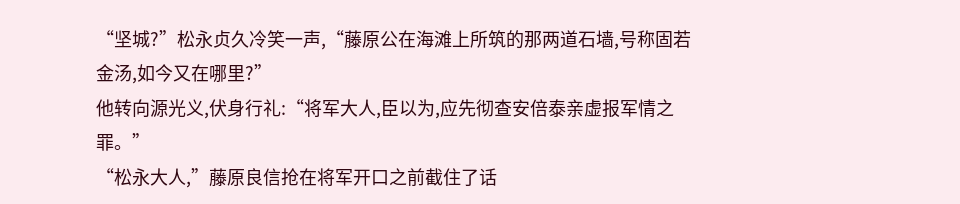“坚城?”松永贞久冷笑一声,“藤原公在海滩上所筑的那两道石墙,号称固若金汤,如今又在哪里?”
他转向源光义,伏身行礼:“将军大人,臣以为,应先彻查安倍泰亲虚报军情之罪。”
“松永大人,”藤原良信抢在将军开口之前截住了话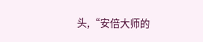头,“安倍大师的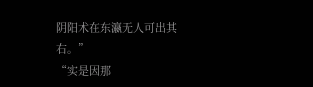阴阳术在东瀛无人可出其右。”
“实是因那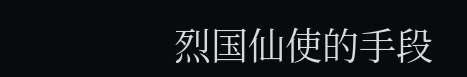烈国仙使的手段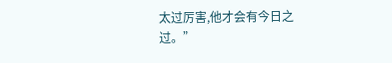太过厉害,他才会有今日之过。”